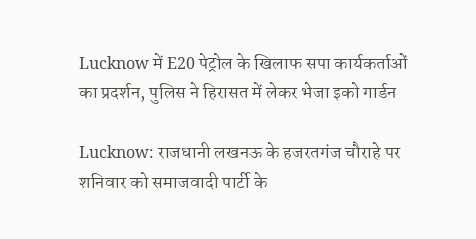Lucknow में E20 पेट्रोल के खिलाफ सपा कार्यकर्ताओं का प्रदर्शन, पुलिस ने हिरासत में लेकर भेजा इको गार्डन

Lucknow: राजधानी लखनऊ के हजरतगंज चौराहे पर शनिवार को समाजवादी पार्टी के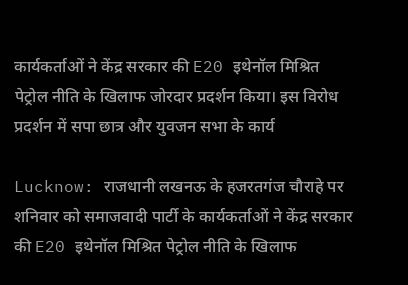कार्यकर्ताओं ने केंद्र सरकार की E20 इथेनॉल मिश्रित पेट्रोल नीति के खिलाफ जोरदार प्रदर्शन किया। इस विरोध प्रदर्शन में सपा छात्र और युवजन सभा के कार्य

Lucknow: राजधानी लखनऊ के हजरतगंज चौराहे पर शनिवार को समाजवादी पार्टी के कार्यकर्ताओं ने केंद्र सरकार की E20 इथेनॉल मिश्रित पेट्रोल नीति के खिलाफ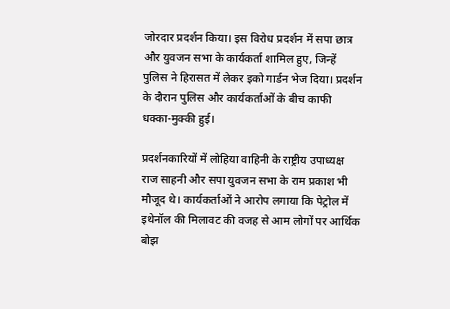जोरदार प्रदर्शन किया। इस विरोध प्रदर्शन में सपा छात्र और युवजन सभा के कार्यकर्ता शामिल हुए, जिन्हें पुलिस ने हिरासत में लेकर इको गार्डन भेज दिया। प्रदर्शन के दौरान पुलिस और कार्यकर्ताओं के बीच काफी धक्का-मुक्की हुई।

प्रदर्शनकारियों में लोहिया वाहिनी के राष्ट्रीय उपाध्यक्ष राज साहनी और सपा युवजन सभा के राम प्रकाश भी मौजूद थे। कार्यकर्ताओं ने आरोप लगाया कि पेट्रोल में इथेनॉल की मिलावट की वजह से आम लोगों पर आर्थिक बोझ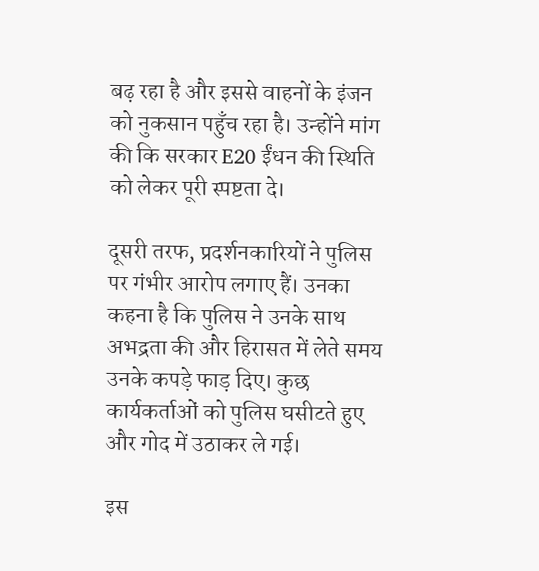बढ़ रहा है और इससे वाहनों के इंजन को नुकसान पहुँच रहा है। उन्होंने मांग की कि सरकार E20 ईंधन की स्थिति को लेकर पूरी स्पष्टता दे।

दूसरी तरफ, प्रदर्शनकारियों ने पुलिस पर गंभीर आरोप लगाए हैं। उनका कहना है कि पुलिस ने उनके साथ अभद्रता की और हिरासत में लेते समय उनके कपड़े फाड़ दिए। कुछ कार्यकर्ताओं को पुलिस घसीटते हुए और गोद में उठाकर ले गई।

इस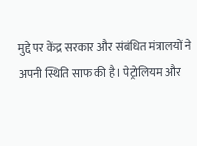मुद्दे पर केंद्र सरकार और संबंधित मंत्रालयों ने अपनी स्थिति साफ की है। पेट्रोलियम और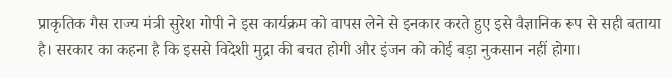प्राकृतिक गैस राज्य मंत्री सुरेश गोपी ने इस कार्यक्रम को वापस लेने से इनकार करते हुए इसे वैज्ञानिक रूप से सही बताया है। सरकार का कहना है कि इससे विदेशी मुद्रा की बचत होगी और इंजन को कोई बड़ा नुकसान नहीं होगा।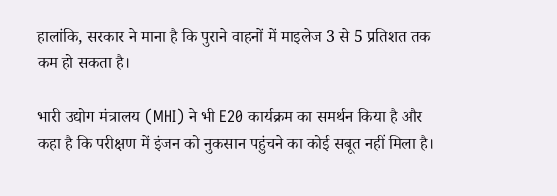हालांकि, सरकार ने माना है कि पुराने वाहनों में माइलेज 3 से 5 प्रतिशत तक कम हो सकता है।

भारी उद्योग मंत्रालय (MHI) ने भी E20 कार्यक्रम का समर्थन किया है और कहा है कि परीक्षण में इंजन को नुकसान पहुंचने का कोई सबूत नहीं मिला है।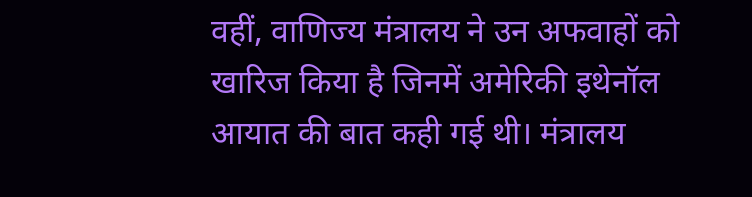वहीं, वाणिज्य मंत्रालय ने उन अफवाहों को खारिज किया है जिनमें अमेरिकी इथेनॉल आयात की बात कही गई थी। मंत्रालय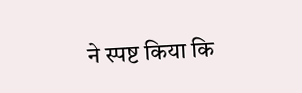ने स्पष्ट किया कि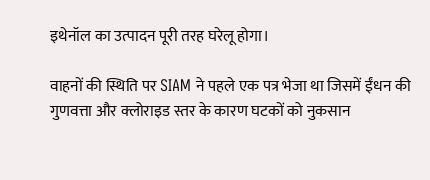इथेनॉल का उत्पादन पूरी तरह घरेलू होगा।

वाहनों की स्थिति पर SIAM ने पहले एक पत्र भेजा था जिसमें ईंधन की गुणवत्ता और क्लोराइड स्तर के कारण घटकों को नुकसान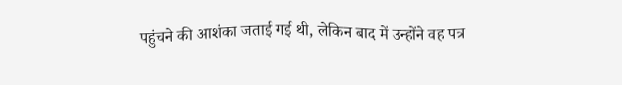पहुंचने की आशंका जताई गई थी, लेकिन बाद में उन्होंने वह पत्र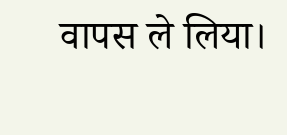वापस ले लिया।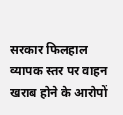सरकार फिलहाल व्यापक स्तर पर वाहन खराब होने के आरोपों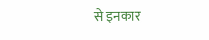से इनकार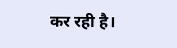कर रही है।